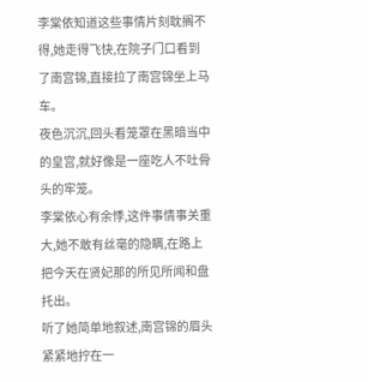李棠依知道这些事情片刻耽搁不得,她走得飞快,在院子门口看到了南宫锦,直接拉了南宫锦坐上马车。
夜色沉沉,回头看笼罩在黑暗当中的皇宫,就好像是一座吃人不吐骨头的牢笼。
李棠依心有余悸,这件事情事关重大,她不敢有丝毫的隐瞒,在路上把今天在贤妃那的所见所闻和盘托出。
听了她简单地叙述,南宫锦的眉头紧紧地拧在一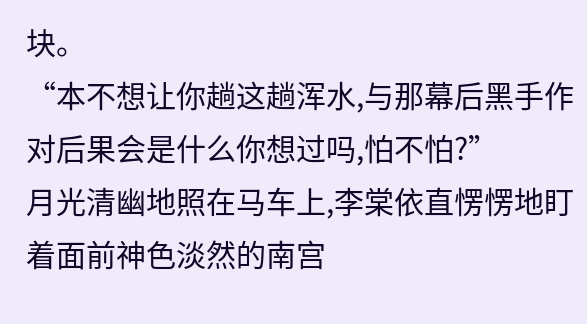块。
“本不想让你趟这趟浑水,与那幕后黑手作对后果会是什么你想过吗,怕不怕?”
月光清幽地照在马车上,李棠依直愣愣地盯着面前神色淡然的南宫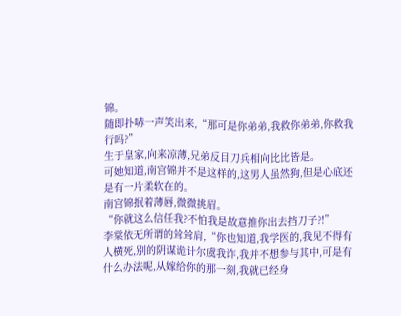锦。
随即扑哧一声笑出来,“那可是你弟弟,我救你弟弟,你救我行吗?”
生于皇家,向来凉薄,兄弟反目刀兵相向比比皆是。
可她知道,南宫锦并不是这样的,这男人虽然狗,但是心底还是有一片柔软在的。
南宫锦抿着薄唇,微微挑眉。
“你就这么信任我?不怕我是故意推你出去挡刀子?!”
李棠依无所谓的耸耸肩,“你也知道,我学医的,我见不得有人横死,别的阴谋诡计尔虞我诈,我并不想参与其中,可是有什么办法呢,从嫁给你的那一刻,我就已经身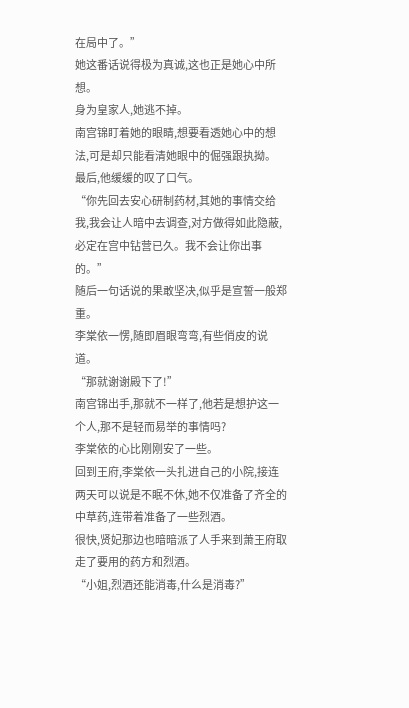在局中了。”
她这番话说得极为真诚,这也正是她心中所想。
身为皇家人,她逃不掉。
南宫锦盯着她的眼睛,想要看透她心中的想法,可是却只能看清她眼中的倔强跟执拗。
最后,他缓缓的叹了口气。
“你先回去安心研制药材,其她的事情交给我,我会让人暗中去调查,对方做得如此隐蔽,必定在宫中钻营已久。我不会让你出事的。”
随后一句话说的果敢坚决,似乎是宣誓一般郑重。
李棠依一愣,随即眉眼弯弯,有些俏皮的说道。
“那就谢谢殿下了!”
南宫锦出手,那就不一样了,他若是想护这一个人,那不是轻而易举的事情吗?
李棠依的心比刚刚安了一些。
回到王府,李棠依一头扎进自己的小院,接连两天可以说是不眠不休,她不仅准备了齐全的中草药,连带着准备了一些烈酒。
很快,贤妃那边也暗暗派了人手来到萧王府取走了要用的药方和烈酒。
“小姐,烈酒还能消毒,什么是消毒?”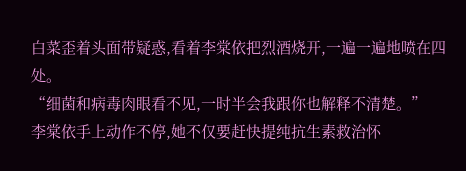白菜歪着头面带疑惑,看着李棠依把烈酒烧开,一遍一遍地喷在四处。
“细菌和病毒肉眼看不见,一时半会我跟你也解释不清楚。”
李棠依手上动作不停,她不仅要赶快提纯抗生素救治怀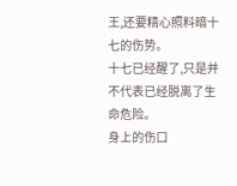王,还要精心照料暗十七的伤势。
十七已经醒了,只是并不代表已经脱离了生命危险。
身上的伤口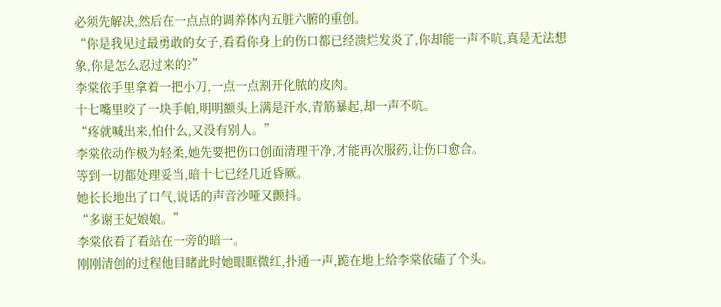必须先解决,然后在一点点的调养体内五脏六腑的重创。
“你是我见过最勇敢的女子,看看你身上的伤口都已经溃烂发炎了,你却能一声不吭,真是无法想象,你是怎么忍过来的?”
李棠依手里拿着一把小刀,一点一点割开化脓的皮肉。
十七嘴里咬了一块手帕,明明额头上满是汗水,青筋暴起,却一声不吭。
“疼就喊出来,怕什么,又没有别人。”
李棠依动作极为轻柔,她先要把伤口创面清理干净,才能再次服药,让伤口愈合。
等到一切都处理妥当,暗十七已经几近昏厥。
她长长地出了口气,说话的声音沙哑又颤抖。
“多谢王妃娘娘。”
李棠依看了看站在一旁的暗一。
刚刚清创的过程他目睹此时她眼眶微红,扑通一声,跪在地上给李棠依磕了个头。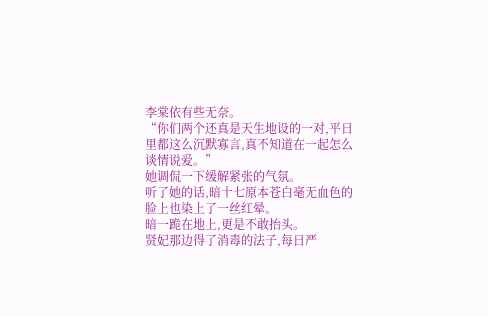李棠依有些无奈。
“你们两个还真是天生地设的一对,平日里都这么沉默寡言,真不知道在一起怎么谈情说爱。”
她调侃一下缓解紧张的气氛。
听了她的话,暗十七原本苍白毫无血色的脸上也染上了一丝红晕。
暗一跪在地上,更是不敢抬头。
贤妃那边得了消毒的法子,每日严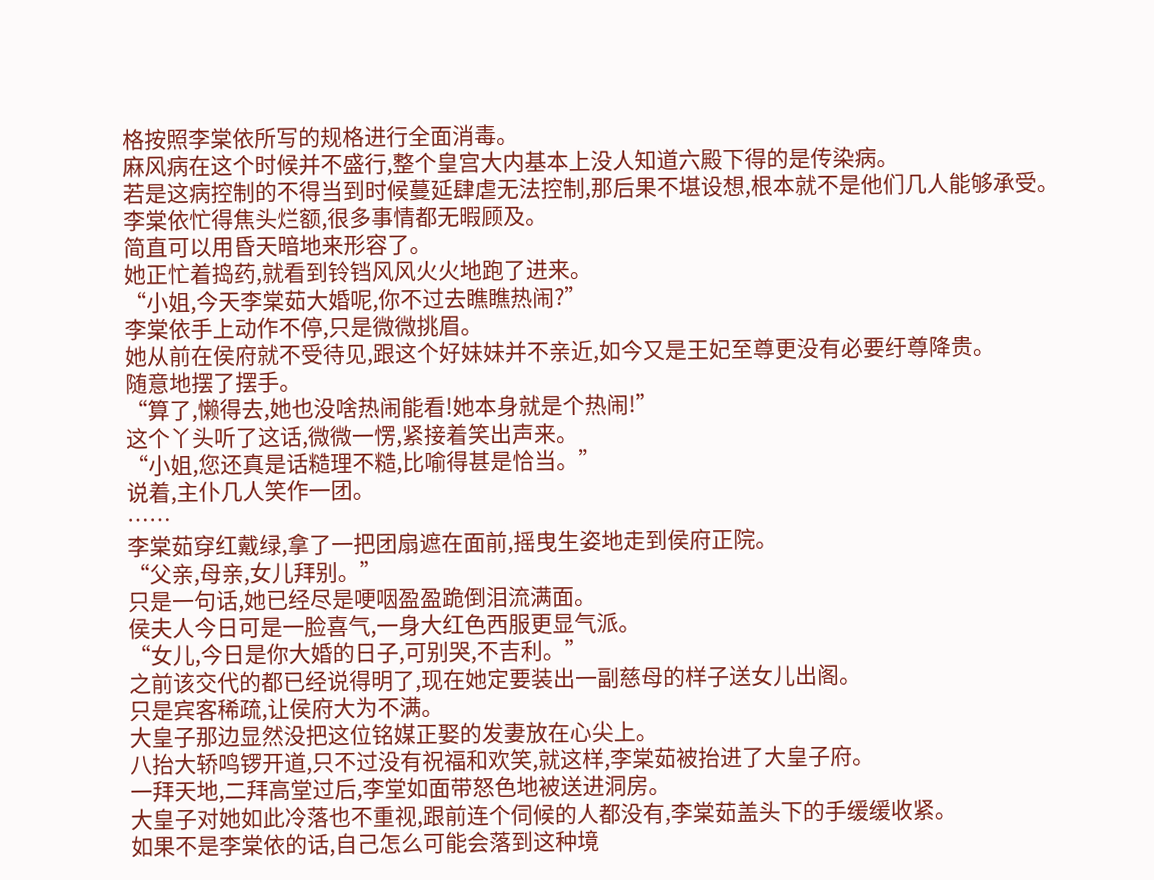格按照李棠依所写的规格进行全面消毒。
麻风病在这个时候并不盛行,整个皇宫大内基本上没人知道六殿下得的是传染病。
若是这病控制的不得当到时候蔓延肆虐无法控制,那后果不堪设想,根本就不是他们几人能够承受。
李棠依忙得焦头烂额,很多事情都无暇顾及。
简直可以用昏天暗地来形容了。
她正忙着捣药,就看到铃铛风风火火地跑了进来。
“小姐,今天李棠茹大婚呢,你不过去瞧瞧热闹?”
李棠依手上动作不停,只是微微挑眉。
她从前在侯府就不受待见,跟这个好妹妹并不亲近,如今又是王妃至尊更没有必要纡尊降贵。
随意地摆了摆手。
“算了,懒得去,她也没啥热闹能看!她本身就是个热闹!”
这个丫头听了这话,微微一愣,紧接着笑出声来。
“小姐,您还真是话糙理不糙,比喻得甚是恰当。”
说着,主仆几人笑作一团。
……
李棠茹穿红戴绿,拿了一把团扇遮在面前,摇曳生姿地走到侯府正院。
“父亲,母亲,女儿拜别。”
只是一句话,她已经尽是哽咽盈盈跪倒泪流满面。
侯夫人今日可是一脸喜气,一身大红色西服更显气派。
“女儿,今日是你大婚的日子,可别哭,不吉利。”
之前该交代的都已经说得明了,现在她定要装出一副慈母的样子送女儿出阁。
只是宾客稀疏,让侯府大为不满。
大皇子那边显然没把这位铭媒正娶的发妻放在心尖上。
八抬大轿鸣锣开道,只不过没有祝福和欢笑,就这样,李棠茹被抬进了大皇子府。
一拜天地,二拜高堂过后,李堂如面带怒色地被送进洞房。
大皇子对她如此冷落也不重视,跟前连个伺候的人都没有,李棠茹盖头下的手缓缓收紧。
如果不是李棠依的话,自己怎么可能会落到这种境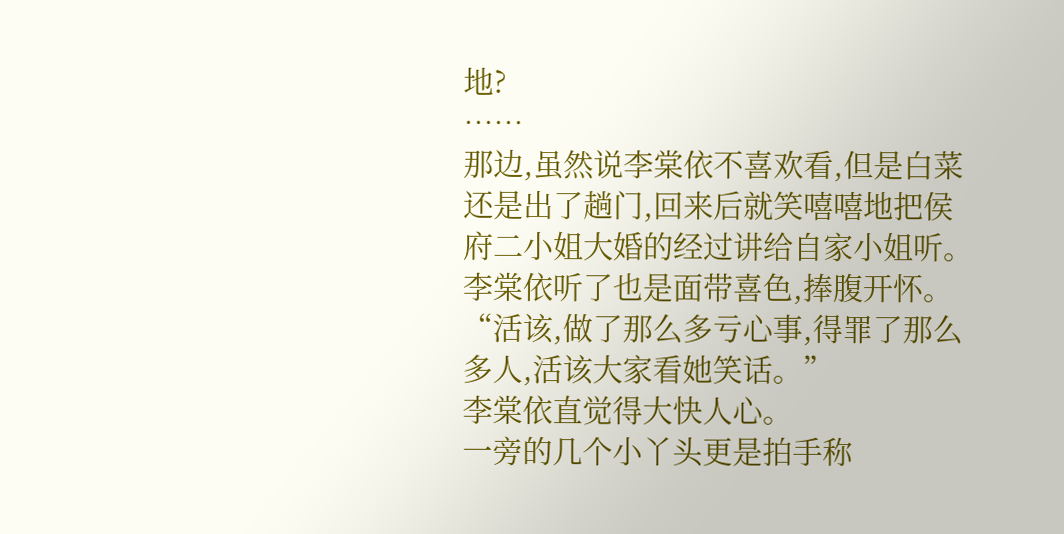地?
……
那边,虽然说李棠依不喜欢看,但是白菜还是出了趟门,回来后就笑嘻嘻地把侯府二小姐大婚的经过讲给自家小姐听。
李棠依听了也是面带喜色,捧腹开怀。
“活该,做了那么多亏心事,得罪了那么多人,活该大家看她笑话。”
李棠依直觉得大快人心。
一旁的几个小丫头更是拍手称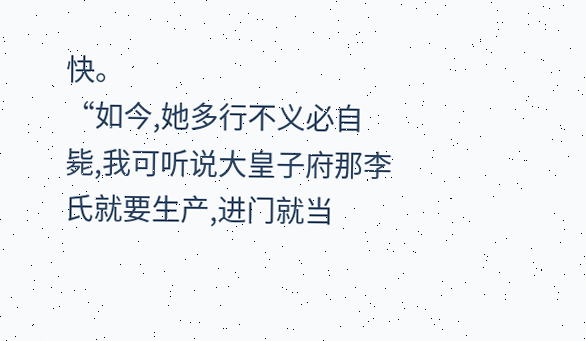快。
“如今,她多行不义必自毙,我可听说大皇子府那李氏就要生产,进门就当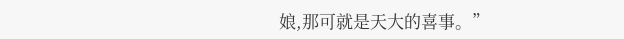娘,那可就是天大的喜事。”